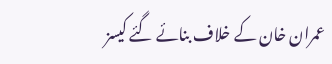عمران خان کے خلاف بنائے گئے کیسز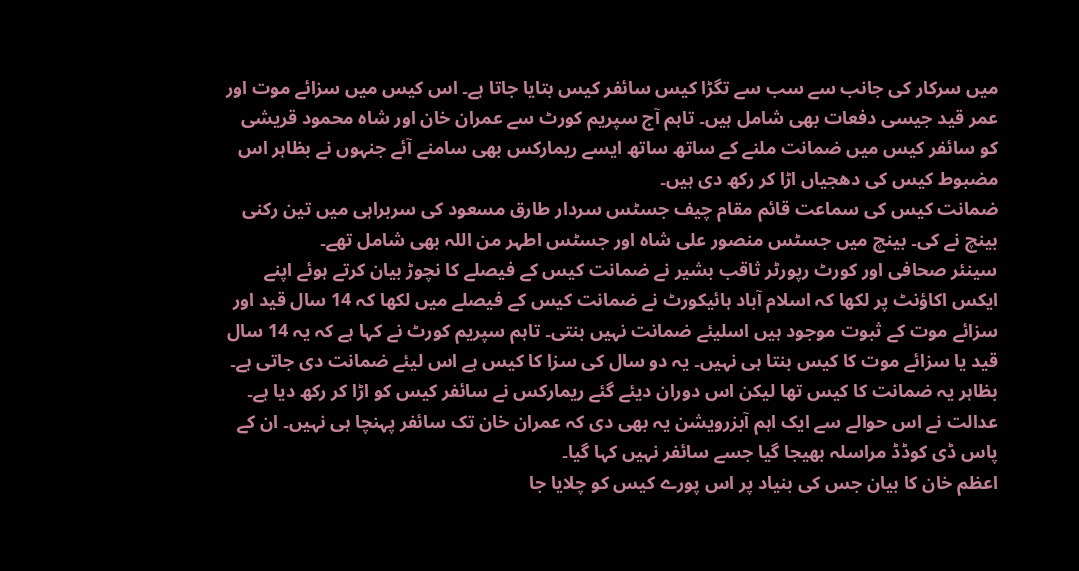میں سرکار کی جانب سے سب سے تگڑا کیس سائفر کیس بتایا جاتا ہے۔ اس کیس میں سزائے موت اور عمر قید جیسی دفعات بھی شامل ہیں۔ تاہم آج سپریم کورٹ سے عمران خان اور شاہ محمود قریشی کو سائفر کیس میں ضمانت ملنے کے ساتھ ساتھ ایسے ریمارکس بھی سامنے آئے جنہوں نے بظاہر اس مضبوط کیس کی دھجیاں اڑا کر رکھ دی ہیں۔
ضمانت کیس کی سماعت قائم مقام چیف جسٹس سردار طارق مسعود کی سربراہی میں تین رکنی بینچ نے کی۔ بینچ میں جسٹس منصور علی شاہ اور جسٹس اطہر من اللہ بھی شامل تھے۔
سینئر صحافی اور کورٹ رپورٹر ثاقب بشیر نے ضمانت کیس کے فیصلے کا نچوڑ بیان کرتے ہوئے اپنے ایکس اکاؤنٹ پر لکھا کہ اسلام آباد ہائیکورٹ نے ضمانت کیس کے فیصلے میں لکھا کہ 14 سال قید اور سزائے موت کے ثبوت موجود ہیں اسلیئے ضمانت نہیں بنتی۔ تاہم سپریم کورٹ نے کہا ہے کہ یہ 14 سال قید یا سزائے موت کا کیس بنتا ہی نہیں۔ یہ دو سال کی سزا کا کیس ہے اس لیئے ضمانت دی جاتی ہے۔
بظاہر یہ ضمانت کا کیس تھا لیکن اس دوران دیئے گئے ریمارکس نے سائفر کیس کو اڑا کر رکھ دیا ہے۔ عدالت نے اس حوالے سے ایک اہم آبزرویشن یہ بھی دی کہ عمران خان تک سائفر پہنچا ہی نہیں۔ ان کے پاس ڈی کوڈڈ مراسلہ بھیجا گیا جسے سائفر نہیں کہا گیا۔
اعظم خان کا بیان جس کی بنیاد پر اس پورے کیس کو چلایا جا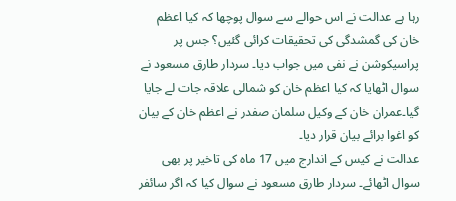رہا ہے عدالت نے اس حوالے سے سوال پوچھا کہ کیا اعظم خان کی گمشدگی کی تحقیقات کرائی گئیں؟ جس پر پراسیکوشن نے نفی میں جواب دیا۔ سردار طارق مسعود نے سوال اٹھایا کہ کیا اعظم خان کو شمالی علاقہ جات لے جایا گیا۔عمران خان کے وکیل سلمان صفدر نے اعظم خان کے بیان کو اغوا برائے بیان قرار دیا۔
عدالت نے کیس کے اندارج میں 17 ماہ کی تاخیر پر بھی سوال اٹھائے۔ سردار طارق مسعود نے سوال کیا کہ اگر سائفر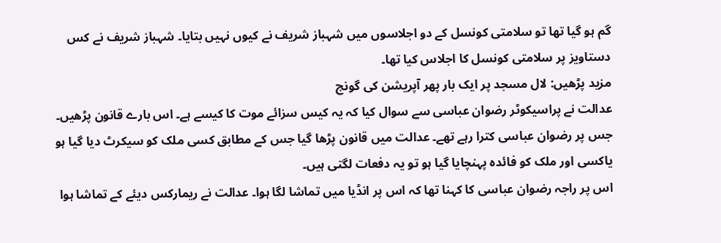گم ہو گیا تھا تو سلامتی کونسل کے دو اجلاسوں میں شہباز شریف نے کیوں نہیں بتایا۔ شہباز شریف نے کس دستاویز پر سلامتی کونسل کا اجلاس کیا تھا۔
مزید پڑھیں: لال مسجد پر ایک بار پھر آپریشن کی گونج
عدالت نے پراسیکوٹر رضوان عباسی سے سوال کیا کہ یہ کیس سزائے موت کا کیسے ہے۔ اس بارے قانون پڑھیں۔ جس پر رضوان عباسی کترا رہے تھے۔ عدالت میں قانون پڑھا گیا جس کے مطابق کسی ملک کو سیکرٹ دیا گیا ہو یاکسی اور ملک کو فائدہ پہنچایا گیا ہو تو یہ دفعات لگتی ہیں۔
اس پر راجہ رضوان عباسی کا کہنا تھا کہ اس پر انڈیا میں تماشا لگا ہوا۔ عدالت نے ریمارکس دیئے کے تماشا ہوا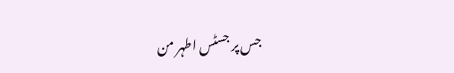جس پر جسٹس اطہر من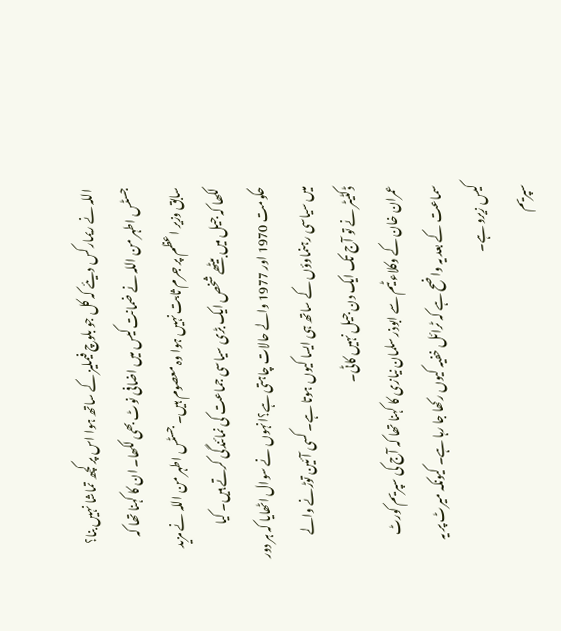اللہ نے ریمارکس دیئے کہ کل جو بلوچ فیملیز کے ساتھ ہوا اس پر کچھ تماشا نہیں بنا؟
جسٹس اطہر من اللہ نے ضمانت کیس میں اضافی نوٹ بھی لکھا۔ ان کا کہنا تھا کہ سابق وزیر اعظم پر جرم ثابت نہیں ہوا وہ معصوم ہیں۔ جسٹس اطہر من اللہ نے مزید لکھا کہ جیل میں بیٹھے شخص ایک بڑی سیاسی جماعت کی نمائندگی کرتے ہیں۔ کیا حکومت 1970 اور 1977 والے حالات چاہتی ہے؟انہوں نے سوال اٹھایا کہ ہر دور میں سیاسی رہنماوؤں کے ساتھ ہی ایسا کیوں ہوتا ہے۔ کسی آئین توڑنے والے ڈکٹیٹر نے تو آج تک ایک دن جیل نہیں کاٹی۔
عمران خان کے وکلاء ٹیم سے ابوذر سلمان نیازی کا کہنا تھا کہ آج کی سپریم کورٹ سماعت کے بعد یہ واضح ہے کہ ٹرائل خفیہ کیوں رکھا جا رہا ہے۔ کیونکہ میرٹ پر یہ کیس زیرو ہے۔
سپریم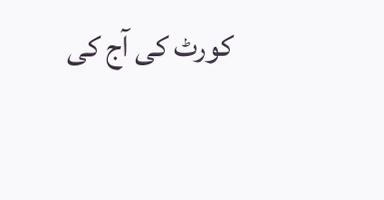کورٹ کی آج کی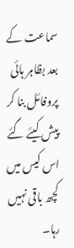سماعت کے بعد بظاہر ہائی پروفائل بنا کر پیش کیئے گئے اس کیس میں کچھ باقی نہیں رہا۔